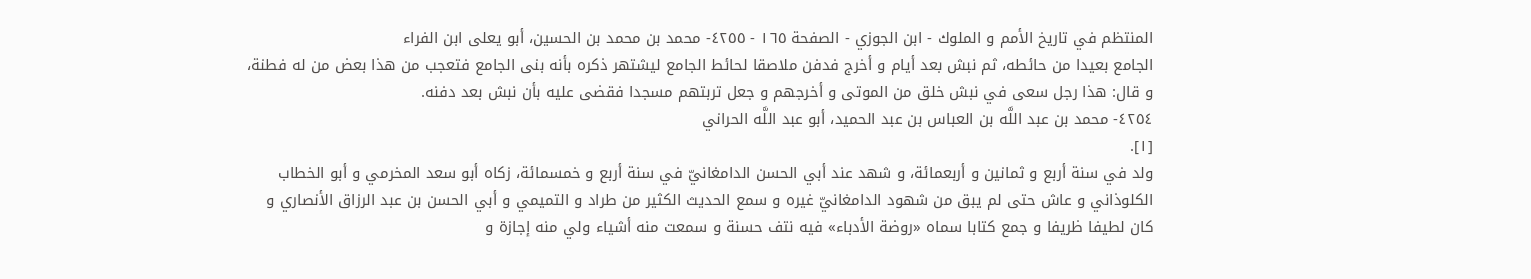المنتظم في تاريخ الأمم و الملوك - ابن الجوزي - الصفحة ١٦٥ - ٤٢٥٥- محمد بن محمد بن الحسين، أبو يعلى ابن الفراء
الجامع بعيدا من حائطه، ثم نبش بعد أيام و أخرج فدفن ملاصقا لحائط الجامع ليشتهر ذكره بأنه بنى الجامع فتعجب من هذا بعض من له فطنة، و قال: هذا رجل سعى في نبش خلق من الموتى و أخرجهم و جعل تربتهم مسجدا فقضى عليه بأن نبش بعد دفنه.
٤٢٥٤- محمد بن عبد اللَّه بن العباس بن عبد الحميد، أبو عبد اللَّه الحراني
[١].
ولد في سنة أربع و ثمانين و أربعمائة، و شهد عند أبي الحسن الدامغانيّ في سنة أربع و خمسمائة، زكاه أبو سعد المخرمي و أبو الخطاب الكلوذاني و عاش حتى لم يبق من شهود الدامغانيّ غيره و سمع الحديث الكثير من طراد و التميمي و أبي الحسن بن عبد الرزاق الأنصاري و كان لطيفا ظريفا و جمع كتابا سماه «روضة الأدباء» فيه نتف حسنة و سمعت منه أشياء ولي منه إجازة و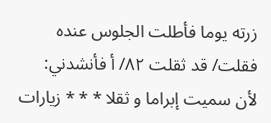زرته يوما فأطلت الجلوس عنده فقلت/ قد ثقلت ٨٢/ أ فأنشدني:
لأن سميت إبراما و ثقلا * * * زيارات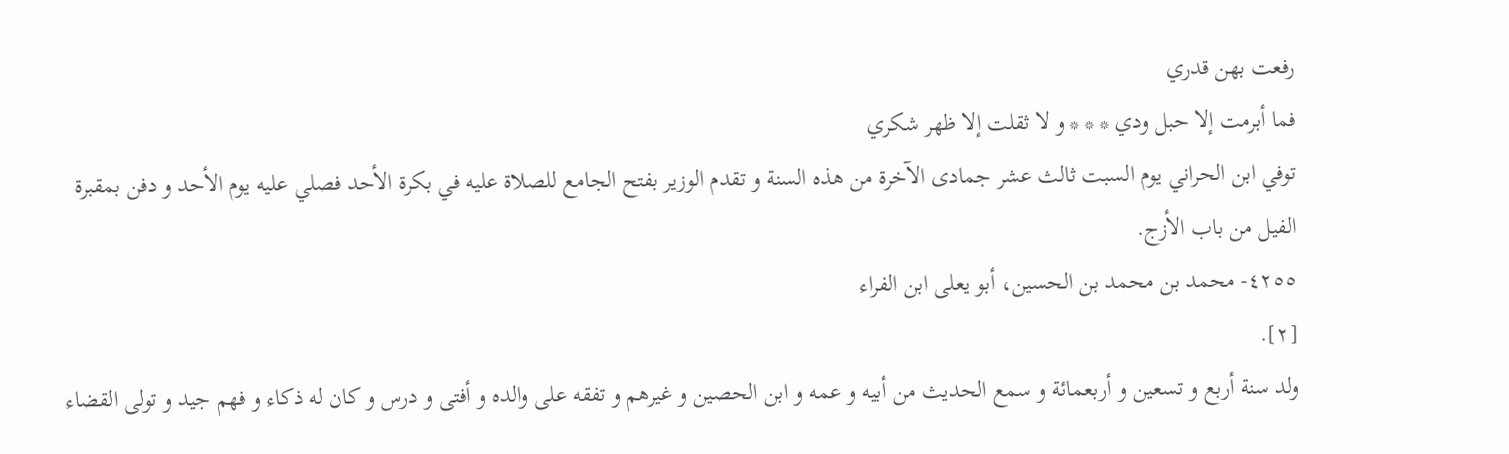رفعت بهن قدري
فما أبرمت إلا حبل ودي * * * و لا ثقلت إلا ظهر شكري
توفي ابن الحراني يوم السبت ثالث عشر جمادى الآخرة من هذه السنة و تقدم الوزير بفتح الجامع للصلاة عليه في بكرة الأحد فصلي عليه يوم الأحد و دفن بمقبرة الفيل من باب الأزج.
٤٢٥٥- محمد بن محمد بن الحسين، أبو يعلى ابن الفراء
[٢].
ولد سنة أربع و تسعين و أربعمائة و سمع الحديث من أبيه و عمه و ابن الحصين و غيرهم و تفقه على والده و أفتى و درس و كان له ذكاء و فهم جيد و تولى القضاء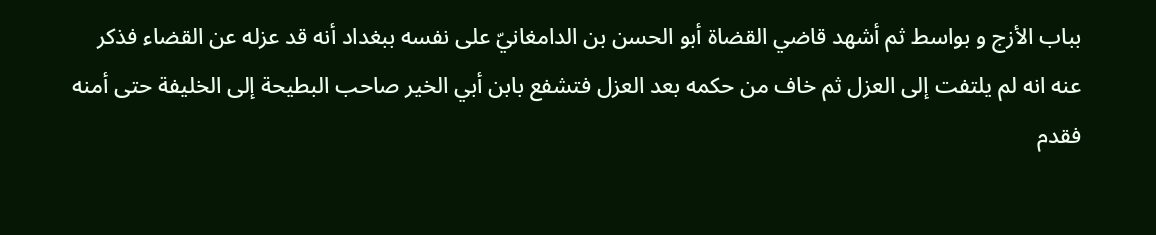بباب الأزج و بواسط ثم أشهد قاضي القضاة أبو الحسن بن الدامغانيّ على نفسه ببغداد أنه قد عزله عن القضاء فذكر عنه انه لم يلتفت إلى العزل ثم خاف من حكمه بعد العزل فتشفع بابن أبي الخير صاحب البطيحة إلى الخليفة حتى أمنه فقدم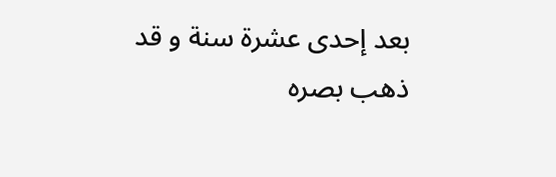بعد إحدى عشرة سنة و قد ذهب بصره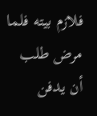فلازم بيته فلما مرض طلب أن يدفن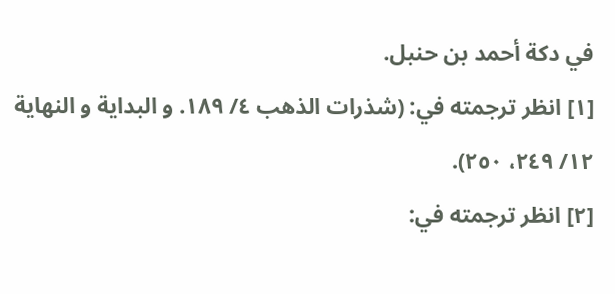في دكة أحمد بن حنبل.
[١] انظر ترجمته في: (شذرات الذهب ٤/ ١٨٩. و البداية و النهاية ١٢/ ٢٤٩، ٢٥٠).
[٢] انظر ترجمته في: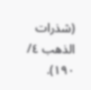(شذرات الذهب ٤/ ١٩٠).